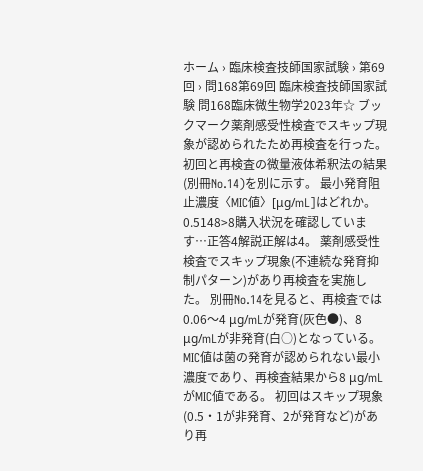ホーム › 臨床検査技師国家試験 › 第69回 › 問168第69回 臨床検査技師国家試験 問168臨床微生物学2023年☆ ブックマーク薬剤感受性検査でスキップ現象が認められたため再検査を行った。 初回と再検査の微量液体希釈法の結果(別冊No.14)を別に示す。 最小発育阻止濃度〈MIC値〉[μg/mL]はどれか。0.5148>8購入状況を確認しています…正答4解説正解は4。 薬剤感受性検査でスキップ現象(不連続な発育抑制パターン)があり再検査を実施した。 別冊No.14を見ると、再検査では0.06〜4 μg/mLが発育(灰色●)、8 μg/mLが非発育(白○)となっている。 MIC値は菌の発育が認められない最小濃度であり、再検査結果から8 μg/mLがMIC値である。 初回はスキップ現象(0.5・1が非発育、2が発育など)があり再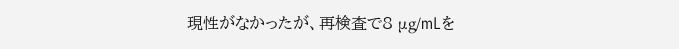現性がなかったが、再検査で8 μg/mLを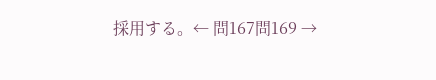採用する。← 問167問169 →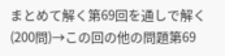まとめて解く第69回を通しで解く(200問)→この回の他の問題第69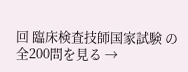回 臨床検査技師国家試験 の全200問を見る →